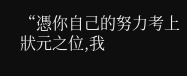“憑你自己的努力考上狀元之位,我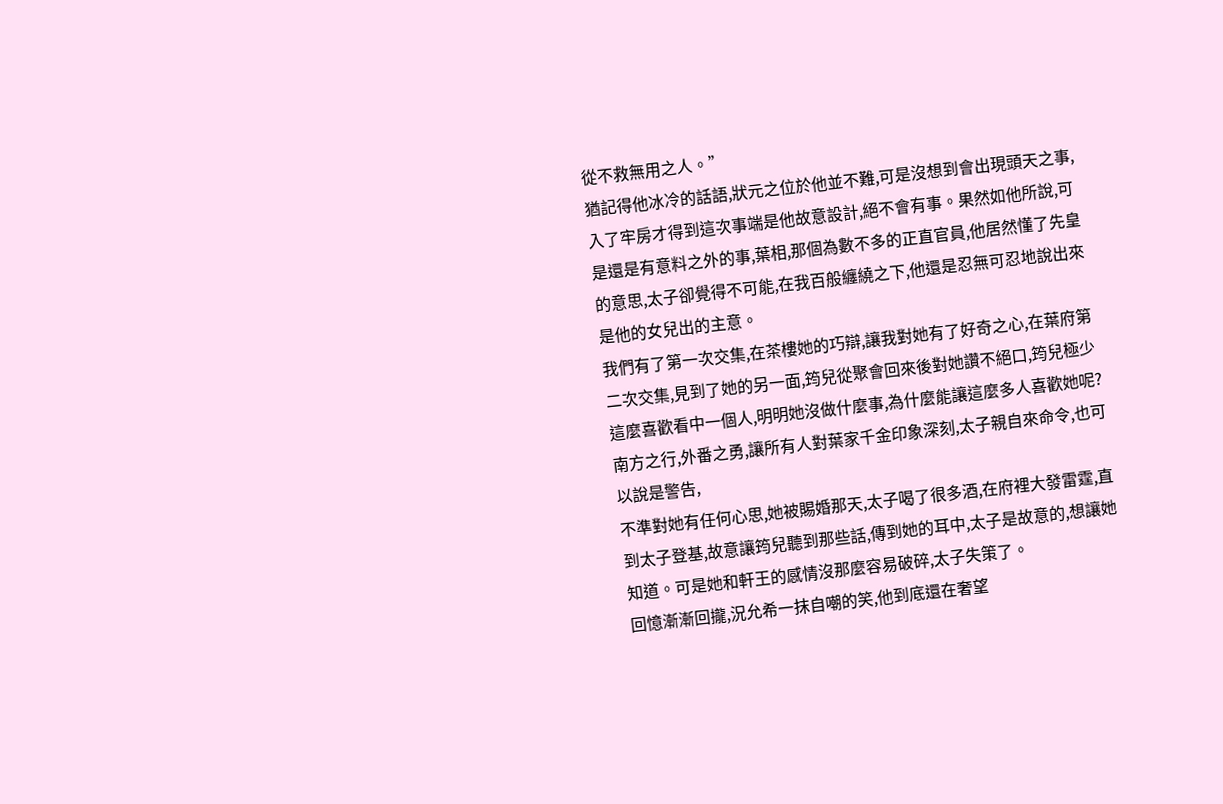從不救無用之人。”
猶記得他冰冷的話語,狀元之位於他並不難,可是沒想到會出現頭天之事,入了牢房才得到這次事端是他故意設計,絕不會有事。果然如他所說,可是還是有意料之外的事,葉相,那個為數不多的正直官員,他居然懂了先皇的意思,太子卻覺得不可能,在我百般纏繞之下,他還是忍無可忍地說出來是他的女兒出的主意。
我們有了第一次交集,在茶樓她的巧辯,讓我對她有了好奇之心,在葉府第二次交集,見到了她的另一面,筠兒從聚會回來後對她讚不絕口,筠兒極少這麼喜歡看中一個人,明明她沒做什麼事,為什麼能讓這麼多人喜歡她呢?
南方之行,外番之勇,讓所有人對葉家千金印象深刻,太子親自來命令,也可以說是警告,
不準對她有任何心思,她被賜婚那天,太子喝了很多酒,在府裡大發雷霆,直到太子登基,故意讓筠兒聽到那些話,傳到她的耳中,太子是故意的,想讓她知道。可是她和軒王的感情沒那麼容易破碎,太子失策了。
回憶漸漸回攏,況允希一抹自嘲的笑,他到底還在奢望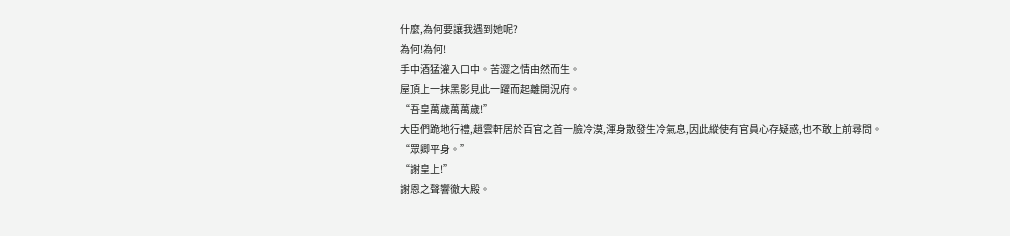什麼,為何要讓我遇到她呢?
為何!為何!
手中酒猛灌入口中。苦澀之情由然而生。
屋頂上一抹黑影見此一躍而起離開況府。
“吾皇萬歲萬萬歲!”
大臣們跪地行禮,趙雲軒居於百官之首一臉冷漠,渾身散發生冷氣息,因此縱使有官員心存疑惑,也不敢上前尋問。
“眾卿平身。”
“謝皇上!”
謝恩之聲響徹大殿。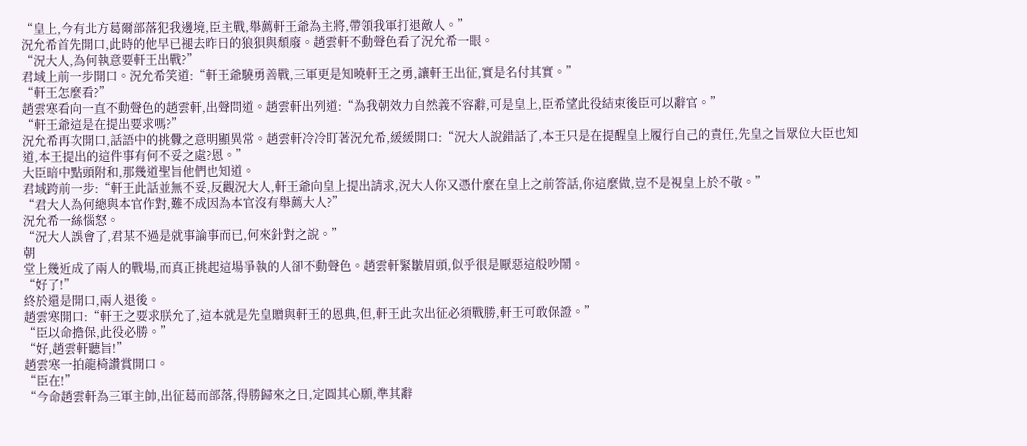“皇上,今有北方葛爾部落犯我邊境,臣主戰,舉薦軒王爺為主將,帶領我軍打退敵人。”
況允希首先開口,此時的他早已褪去昨日的狼狽與頹廢。趙雲軒不動聲色看了況允希一眼。
“況大人,為何執意要軒王出戰?”
君域上前一步開口。況允希笑道:“軒王爺驍勇善戰,三軍更是知曉軒王之勇,讓軒王出征,實是名付其實。”
“軒王怎麼看?”
趙雲寒看向一直不動聲色的趙雲軒,出聲問道。趙雲軒出列道:“為我朝效力自然義不容辭,可是皇上,臣希望此役結束後臣可以辭官。”
“軒王爺這是在提出要求嗎?”
況允希再次開口,話語中的挑釁之意明顯異常。趙雲軒冷冷盯著況允希,緩緩開口:“況大人說錯話了,本王只是在提醒皇上履行自己的責任,先皇之旨眾位大臣也知道,本王提出的這件事有何不妥之處?恩。”
大臣暗中點頭附和,那幾道聖旨他們也知道。
君域跨前一步:“軒王此話並無不妥,反觀況大人,軒王爺向皇上提出請求,況大人你又憑什麼在皇上之前答話,你這麼做,豈不是視皇上於不敬。”
“君大人為何總與本官作對,難不成因為本官沒有舉薦大人?”
況允希一絲惱怒。
“況大人誤會了,君某不過是就事論事而已,何來針對之說。”
朝
堂上幾近成了兩人的戰場,而真正挑起這場爭執的人卻不動聲色。趙雲軒緊皺眉頭,似乎很是厭惡這般吵鬧。
“好了!”
終於還是開口,兩人退後。
趙雲寒開口:“軒王之要求朕允了,這本就是先皇贈與軒王的恩典,但,軒王此次出征必須戰勝,軒王可敢保證。”
“臣以命擔保,此役必勝。”
“好,趙雲軒聽旨!”
趙雲寒一拍龍椅讚賞開口。
“臣在!”
“今命趙雲軒為三軍主帥,出征葛而部落,得勝歸來之日,定圓其心願,準其辭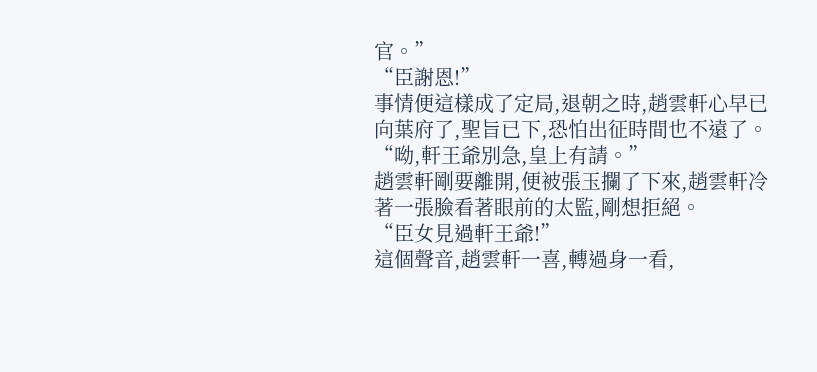官。”
“臣謝恩!”
事情便這樣成了定局,退朝之時,趙雲軒心早已向葉府了,聖旨已下,恐怕出征時間也不遠了。
“呦,軒王爺別急,皇上有請。”
趙雲軒剛要離開,便被張玉攔了下來,趙雲軒冷著一張臉看著眼前的太監,剛想拒絕。
“臣女見過軒王爺!”
這個聲音,趙雲軒一喜,轉過身一看,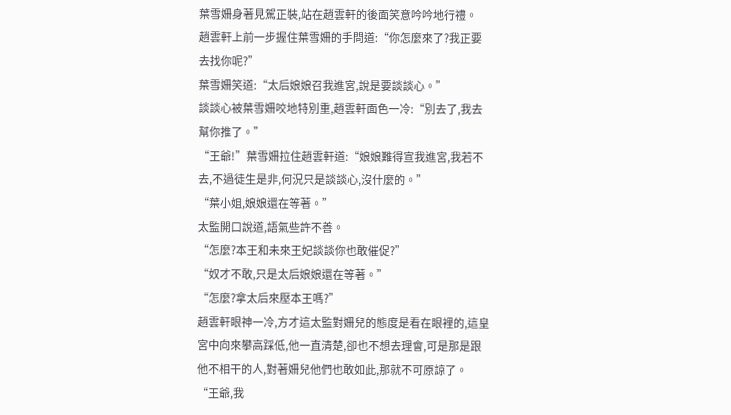葉雪姍身著見駕正裝,站在趙雲軒的後面笑意吟吟地行禮。
趙雲軒上前一步握住葉雪姍的手問道:“你怎麼來了?我正要去找你呢?”
葉雪姍笑道:“太后娘娘召我進宮,說是要談談心。”
談談心被葉雪姍咬地特別重,趙雲軒面色一冷:“別去了,我去幫你推了。”
“王爺!”葉雪姍拉住趙雲軒道:“娘娘難得宣我進宮,我若不去,不過徒生是非,何況只是談談心,沒什麼的。”
“葉小姐,娘娘還在等著。”
太監開口說道,語氣些許不善。
“怎麼?本王和未來王妃談談你也敢催促?”
“奴才不敢,只是太后娘娘還在等著。”
“怎麼?拿太后來壓本王嗎?”
趙雲軒眼神一冷,方才這太監對姍兒的態度是看在眼裡的,這皇宮中向來攀高踩低,他一直清楚,卻也不想去理會,可是那是跟他不相干的人,對著姍兒他們也敢如此,那就不可原諒了。
“王爺,我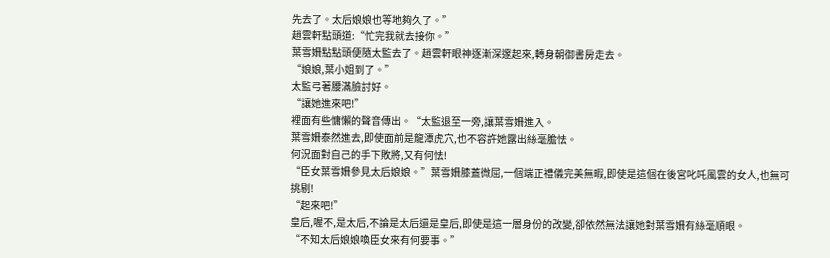先去了。太后娘娘也等地夠久了。”
趙雲軒點頭道:“忙完我就去接你。”
葉雪姍點點頭便隨太監去了。趙雲軒眼神逐漸深邃起來,轉身朝御書房走去。
“娘娘,葉小姐到了。”
太監弓著腰滿臉討好。
“讓她進來吧!”
裡面有些慵懶的聲音傳出。“太監退至一旁,讓葉雪姍進入。
葉雪姍泰然進去,即使面前是龍潭虎穴,也不容許她露出絲毫膽怯。
何況面對自己的手下敗將,又有何怯!
“臣女葉雪姍參見太后娘娘。”葉雪姍膝蓋微屈,一個端正禮儀完美無暇,即使是這個在後宮叱吒風雲的女人,也無可挑剔!
“起來吧!”
皇后,喔不,是太后,不論是太后還是皇后,即使是這一層身份的改變,卻依然無法讓她對葉雪姍有絲毫順眼。
“不知太后娘娘喚臣女來有何要事。”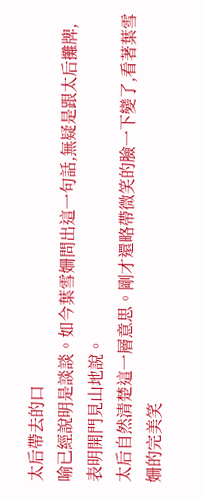太后帶去的口
喻已經說明是談談。如今葉雪姍問出這一句話,無疑是跟太后攤牌,表明開門見山地說。
太后自然清楚這一層意思。剛才還略帶微笑的臉一下變了,看著葉雪姍的完美笑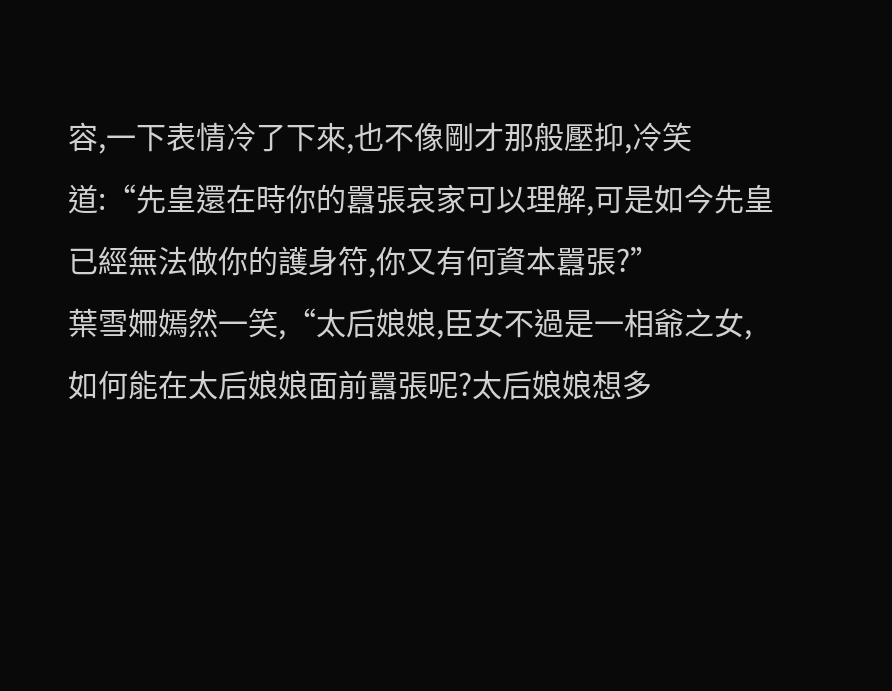容,一下表情冷了下來,也不像剛才那般壓抑,冷笑道:“先皇還在時你的囂張哀家可以理解,可是如今先皇已經無法做你的護身符,你又有何資本囂張?”
葉雪姍嫣然一笑,“太后娘娘,臣女不過是一相爺之女,如何能在太后娘娘面前囂張呢?太后娘娘想多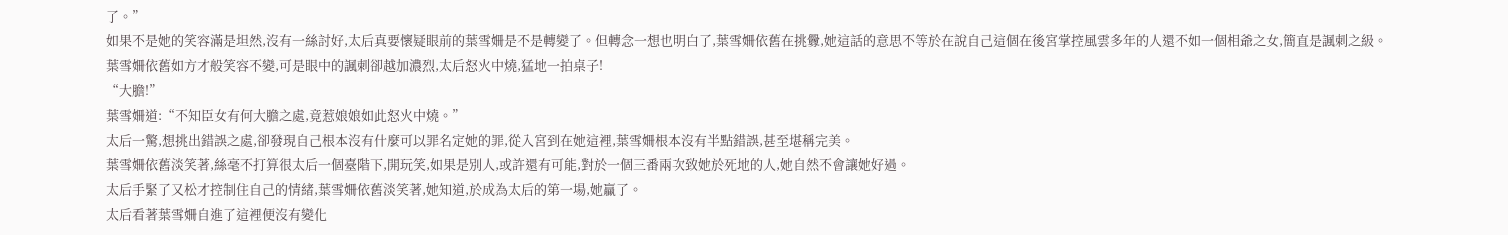了。”
如果不是她的笑容滿是坦然,沒有一絲討好,太后真要懷疑眼前的葉雪姍是不是轉變了。但轉念一想也明白了,葉雪姍依舊在挑釁,她這話的意思不等於在說自己這個在後宮掌控風雲多年的人還不如一個相爺之女,簡直是諷刺之級。
葉雪姍依舊如方才般笑容不變,可是眼中的諷刺卻越加濃烈,太后怒火中燒,猛地一拍桌子!
“大膽!”
葉雪姍道:“不知臣女有何大膽之處,竟惹娘娘如此怒火中燒。”
太后一驚,想挑出錯誤之處,卻發現自己根本沒有什麼可以罪名定她的罪,從入宮到在她這裡,葉雪姍根本沒有半點錯誤,甚至堪稱完美。
葉雪姍依舊淡笑著,絲毫不打算很太后一個臺階下,開玩笑,如果是別人,或許還有可能,對於一個三番兩次致她於死地的人,她自然不會讓她好過。
太后手緊了又松才控制住自己的情緒,葉雪姍依舊淡笑著,她知道,於成為太后的第一場,她贏了。
太后看著葉雪姍自進了這裡便沒有變化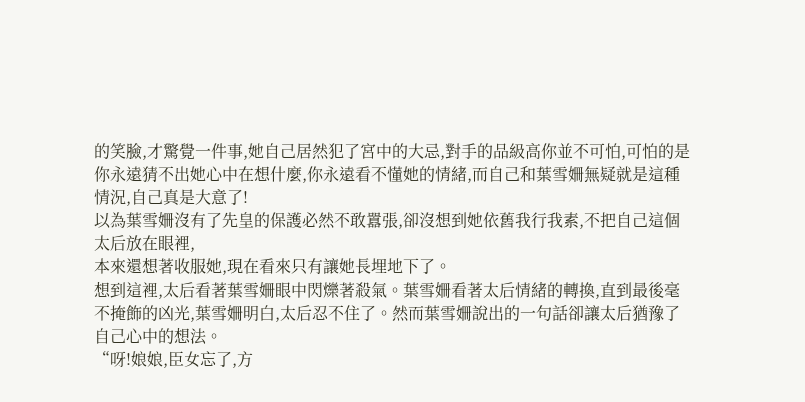的笑臉,才驚覺一件事,她自己居然犯了宮中的大忌,對手的品級高你並不可怕,可怕的是你永遠猜不出她心中在想什麼,你永遠看不懂她的情緒,而自己和葉雪姍無疑就是這種情況,自己真是大意了!
以為葉雪姍沒有了先皇的保護必然不敢囂張,卻沒想到她依舊我行我素,不把自己這個太后放在眼裡,
本來還想著收服她,現在看來只有讓她長埋地下了。
想到這裡,太后看著葉雪姍眼中閃爍著殺氣。葉雪姍看著太后情緒的轉換,直到最後毫不掩飾的凶光,葉雪姍明白,太后忍不住了。然而葉雪姍說出的一句話卻讓太后猶豫了自己心中的想法。
“呀!娘娘,臣女忘了,方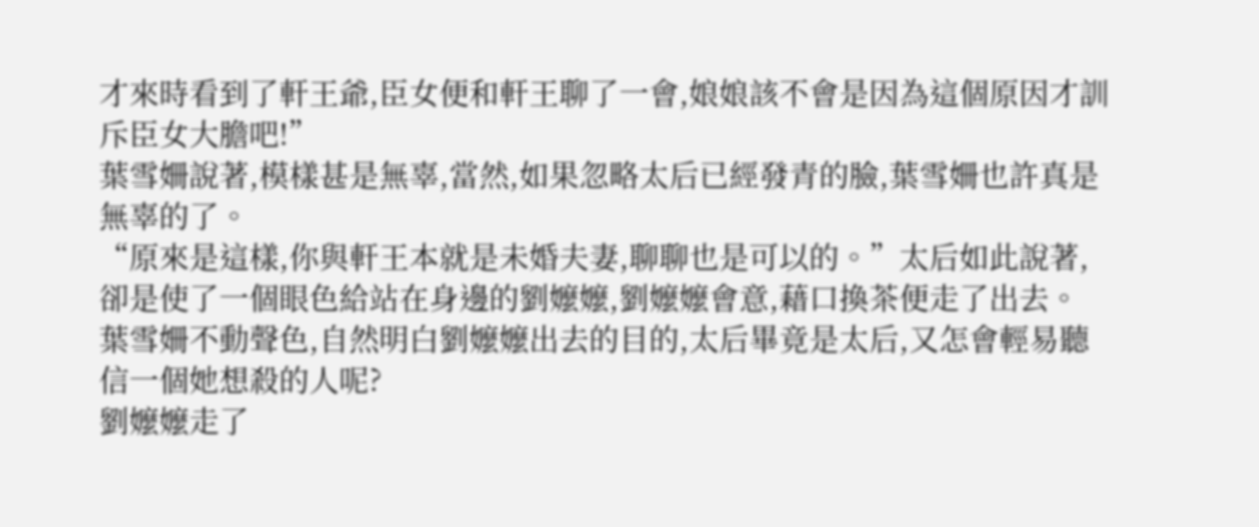才來時看到了軒王爺,臣女便和軒王聊了一會,娘娘該不會是因為這個原因才訓斥臣女大膽吧!”
葉雪姍說著,模樣甚是無辜,當然,如果忽略太后已經發青的臉,葉雪姍也許真是無辜的了。
“原來是這樣,你與軒王本就是未婚夫妻,聊聊也是可以的。”太后如此說著,卻是使了一個眼色給站在身邊的劉嬤嬤,劉嬤嬤會意,藉口換茶便走了出去。
葉雪姍不動聲色,自然明白劉嬤嬤出去的目的,太后畢竟是太后,又怎會輕易聽信一個她想殺的人呢?
劉嬤嬤走了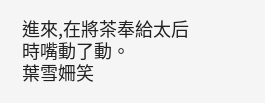進來,在將茶奉給太后時嘴動了動。
葉雪姍笑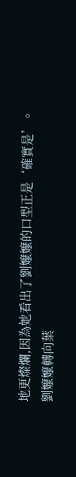地更燦爛,因為她看出了劉嬤嬤的口型正是‘確實是’。
劉嬤嬤轉向葉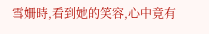雪姍時,看到她的笑容,心中竟有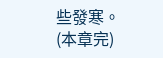些發寒。
(本章完)